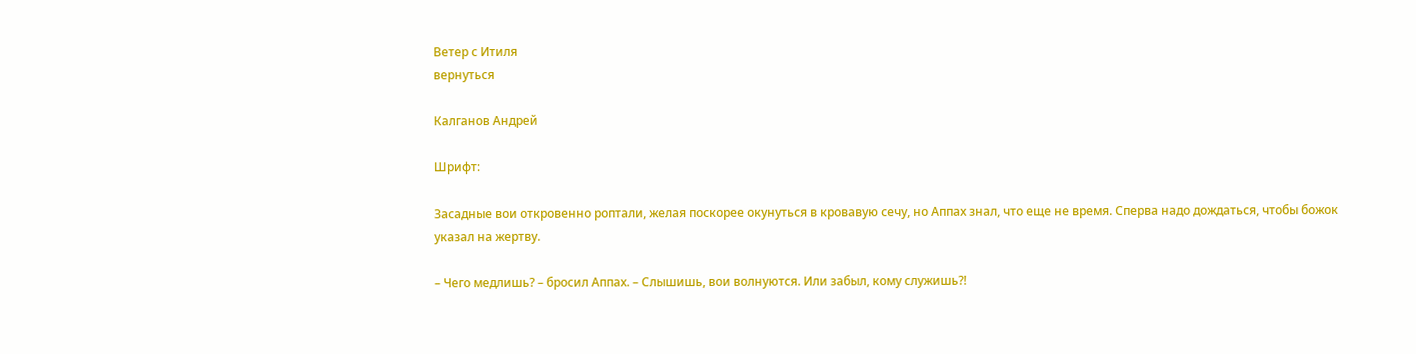Ветер с Итиля
вернуться

Калганов Андрей

Шрифт:

Засадные вои откровенно роптали, желая поскорее окунуться в кровавую сечу, но Аппах знал, что еще не время. Сперва надо дождаться, чтобы божок указал на жертву.

– Чего медлишь? – бросил Аппах. – Слышишь, вои волнуются. Или забыл, кому служишь?!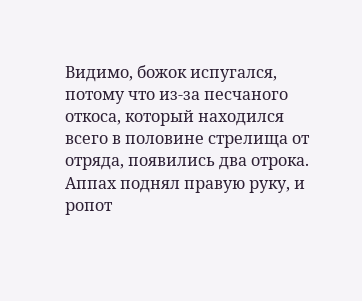Видимо, божок испугался, потому что из-за песчаного откоса, который находился всего в половине стрелища от отряда, появились два отрока. Аппах поднял правую руку, и ропот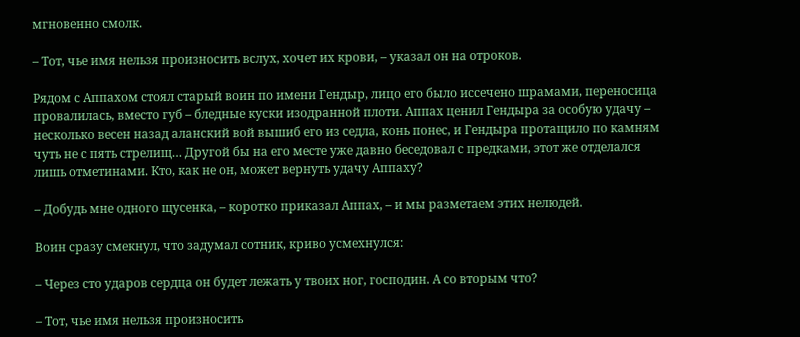мгновенно смолк.

– Тот, чье имя нельзя произносить вслух, хочет их крови, – указал он на отроков.

Рядом с Аппахом стоял старый воин по имени Гендыр, лицо его было иссечено шрамами, переносица провалилась, вместо губ – бледные куски изодранной плоти. Аппах ценил Гендыра за особую удачу – несколько весен назад аланский вой вышиб его из седла, конь понес, и Гендыра протащило по камням чуть не с пять стрелищ… Другой бы на его месте уже давно беседовал с предками, этот же отделался лишь отметинами. Кто, как не он, может вернуть удачу Аппаху?

– Добудь мне одного щусенка, – коротко приказал Аппах, – и мы разметаем этих нелюдей.

Воин сразу смекнул, что задумал сотник, криво усмехнулся:

– Через сто ударов сердца он будет лежать у твоих ног, господин. А со вторым что?

– Тот, чье имя нельзя произносить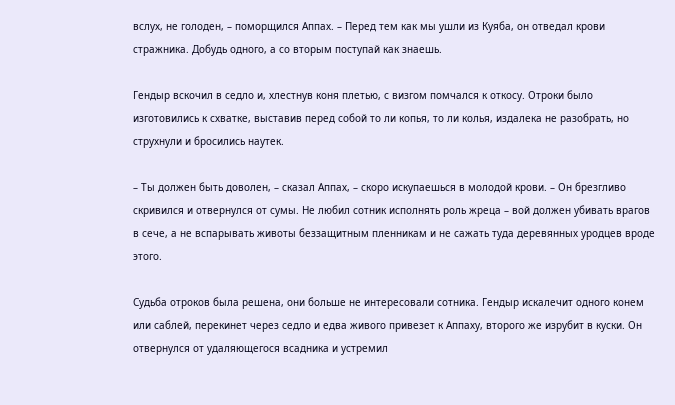вслух, не голоден, – поморщился Аппах. – Перед тем как мы ушли из Куяба, он отведал крови стражника. Добудь одного, а со вторым поступай как знаешь.

Гендыр вскочил в седло и, хлестнув коня плетью, с визгом помчался к откосу. Отроки было изготовились к схватке, выставив перед собой то ли копья, то ли колья, издалека не разобрать, но струхнули и бросились наутек.

– Ты должен быть доволен, – сказал Аппах, – скоро искупаешься в молодой крови. – Он брезгливо скривился и отвернулся от сумы. Не любил сотник исполнять роль жреца – вой должен убивать врагов в сече, а не вспарывать животы беззащитным пленникам и не сажать туда деревянных уродцев вроде этого.

Судьба отроков была решена, они больше не интересовали сотника. Гендыр искалечит одного конем или саблей, перекинет через седло и едва живого привезет к Аппаху, второго же изрубит в куски. Он отвернулся от удаляющегося всадника и устремил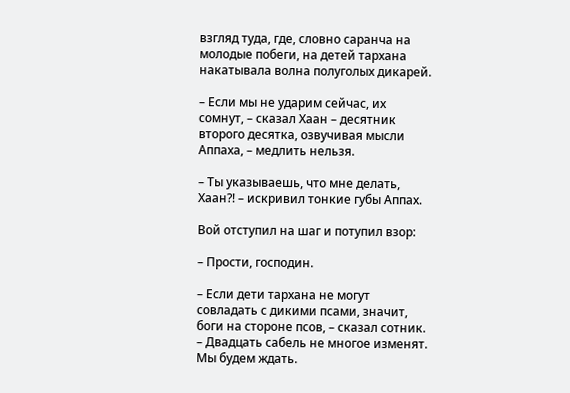взгляд туда, где, словно саранча на молодые побеги, на детей тархана накатывала волна полуголых дикарей.

– Если мы не ударим сейчас, их сомнут, – сказал Хаан – десятник второго десятка, озвучивая мысли Аппаха, – медлить нельзя.

– Ты указываешь, что мне делать, Хаан?! – искривил тонкие губы Аппах.

Вой отступил на шаг и потупил взор:

– Прости, господин.

– Если дети тархана не могут совладать с дикими псами, значит, боги на стороне псов, – сказал сотник. – Двадцать сабель не многое изменят. Мы будем ждать.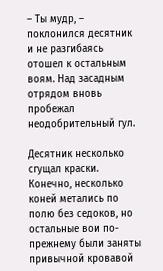– Ты мудр, – поклонился десятник и не разгибаясь отошел к остальным воям. Над засадным отрядом вновь пробежал неодобрительный гул.

Десятник несколько сгущал краски. Конечно, несколько коней метались по полю без седоков, но остальные вои по-прежнему были заняты привычной кровавой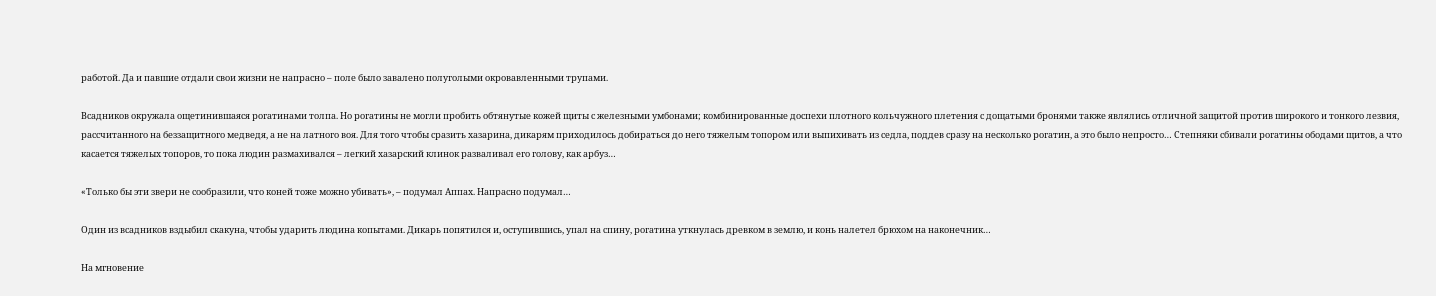работой. Да и павшие отдали свои жизни не напрасно – поле было завалено полуголыми окровавленными трупами.

Всадников окружала ощетинившаяся рогатинами толпа. Но рогатины не могли пробить обтянутые кожей щиты с железными умбонами; комбинированные доспехи плотного кольчужного плетения с дощатыми бронями также являлись отличной защитой против широкого и тонкого лезвия, рассчитанного на беззащитного медведя, а не на латного воя. Для того чтобы сразить хазарина, дикарям приходилось добираться до него тяжелым топором или выпихивать из седла, поддев сразу на несколько рогатин, а это было непросто… Степняки сбивали рогатины ободами щитов, а что касается тяжелых топоров, то пока людин размахивался – легкий хазарский клинок разваливал его голову, как арбуз…

«Только бы эти звери не сообразили, что коней тоже можно убивать», – подумал Аппах. Напрасно подумал…

Один из всадников вздыбил скакуна, чтобы ударить людина копытами. Дикарь попятился и, оступившись, упал на спину, рогатина уткнулась древком в землю, и конь налетел брюхом на наконечник…

На мгновение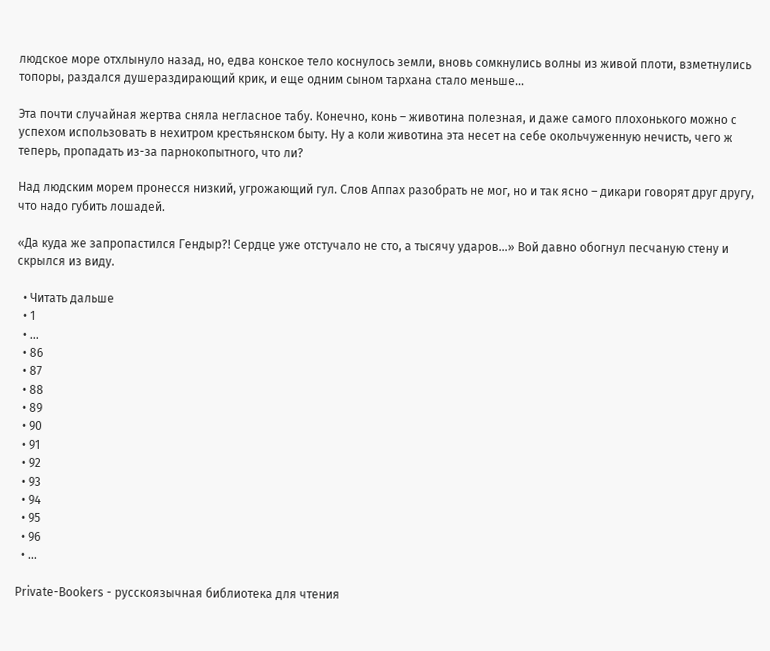людское море отхлынуло назад, но, едва конское тело коснулось земли, вновь сомкнулись волны из живой плоти, взметнулись топоры, раздался душераздирающий крик, и еще одним сыном тархана стало меньше…

Эта почти случайная жертва сняла негласное табу. Конечно, конь – животина полезная, и даже самого плохонького можно с успехом использовать в нехитром крестьянском быту. Ну а коли животина эта несет на себе окольчуженную нечисть, чего ж теперь, пропадать из-за парнокопытного, что ли?

Над людским морем пронесся низкий, угрожающий гул. Слов Аппах разобрать не мог, но и так ясно – дикари говорят друг другу, что надо губить лошадей.

«Да куда же запропастился Гендыр?! Сердце уже отстучало не сто, а тысячу ударов…» Вой давно обогнул песчаную стену и скрылся из виду.

  • Читать дальше
  • 1
  • ...
  • 86
  • 87
  • 88
  • 89
  • 90
  • 91
  • 92
  • 93
  • 94
  • 95
  • 96
  • ...

Private-Bookers - русскоязычная библиотека для чтения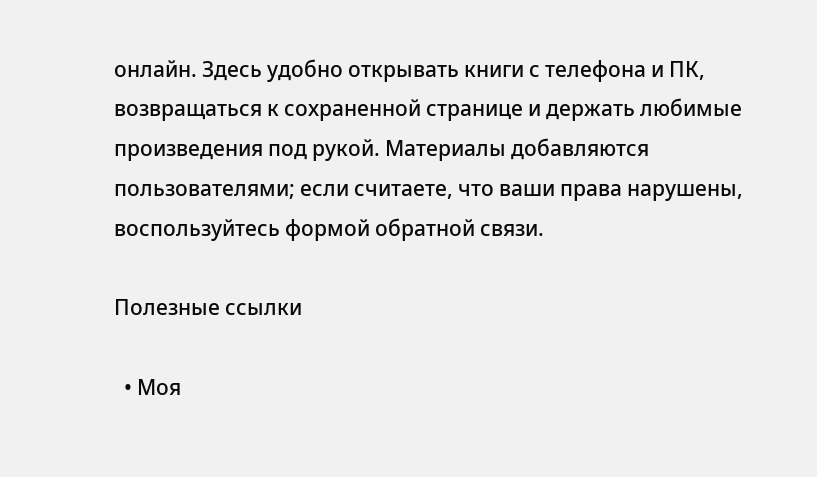онлайн. Здесь удобно открывать книги с телефона и ПК, возвращаться к сохраненной странице и держать любимые произведения под рукой. Материалы добавляются пользователями; если считаете, что ваши права нарушены, воспользуйтесь формой обратной связи.

Полезные ссылки

  • Моя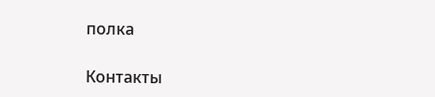полка

Контакты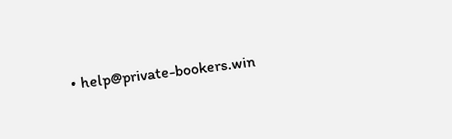• help@private-bookers.win